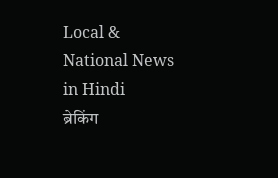Local & National News in Hindi
ब्रेकिंग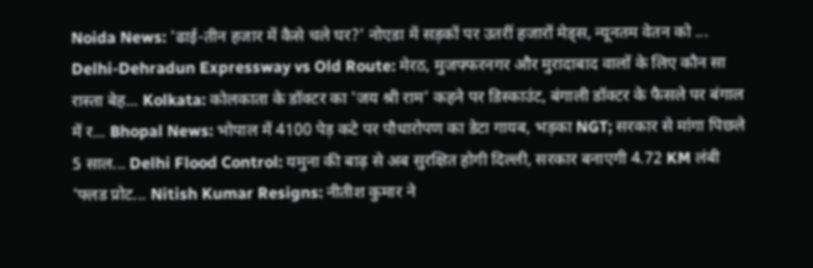Noida News: 'ढाई-तीन हजार में कैसे चले घर?' नोएडा में सड़कों पर उतरीं हजारों मेड्स, न्यूनतम वेतन को ... Delhi-Dehradun Expressway vs Old Route: मेरठ, मुजफ्फरनगर और मुरादाबाद वालों के लिए कौन सा रास्ता बेह... Kolkata: कोलकाता के डॉक्टर का 'जय श्री राम' कहने पर डिस्काउंट, बंगाली डॉक्टर के फैसले पर बंगाल में र... Bhopal News: भोपाल में 4100 पेड़ कटे पर पौधारोपण का डेटा गायब, भड़का NGT; सरकार से मांगा पिछले 5 साल... Delhi Flood Control: यमुना की बाढ़ से अब सुरक्षित होगी दिल्ली, सरकार बनाएगी 4.72 KM लंबी 'फ्लड प्रोट... Nitish Kumar Resigns: नीतीश कुमार ने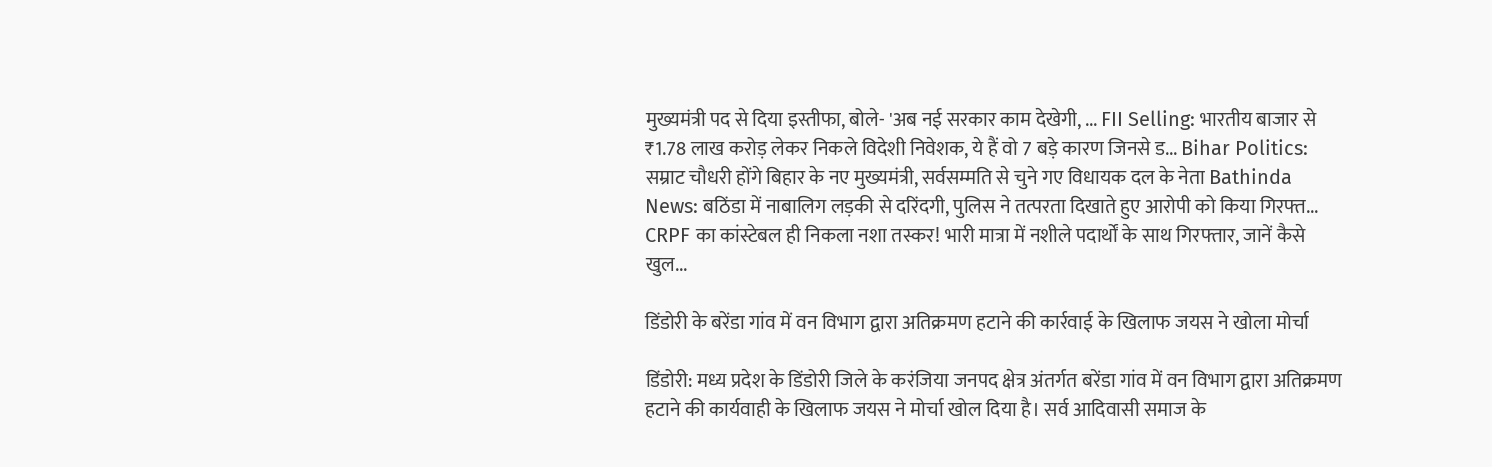मुख्यमंत्री पद से दिया इस्तीफा, बोले- 'अब नई सरकार काम देखेगी, ... FII Selling: भारतीय बाजार से ₹1.78 लाख करोड़ लेकर निकले विदेशी निवेशक, ये हैं वो 7 बड़े कारण जिनसे ड... Bihar Politics: सम्राट चौधरी होंगे बिहार के नए मुख्यमंत्री, सर्वसम्मति से चुने गए विधायक दल के नेता Bathinda News: बठिंडा में नाबालिग लड़की से दरिंदगी, पुलिस ने तत्परता दिखाते हुए आरोपी को किया गिरफ्त... CRPF का कांस्टेबल ही निकला नशा तस्कर! भारी मात्रा में नशीले पदार्थों के साथ गिरफ्तार, जानें कैसे खुल...

डिंडोरी के बरेंडा गांव में वन विभाग द्वारा अतिक्रमण हटाने की कार्रवाई के खिलाफ जयस ने खोला मोर्चा

डिंडोरी: मध्य प्रदेश के डिंडोरी जिले के करंजिया जनपद क्षेत्र अंतर्गत बरेंडा गांव में वन विभाग द्वारा अतिक्रमण हटाने की कार्यवाही के खिलाफ जयस ने मोर्चा खोल दिया है। सर्व आदिवासी समाज के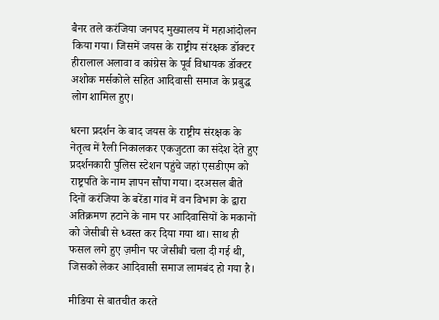बैनर तले करंजिया जनपद मुख्यालय में महाआंदोलन किया गया। जिसमें जयस के राष्ट्रीय संरक्षक डॉक्टर हीरालाल अलावा व कांग्रेस के पूर्व विधायक डॉक्टर अशोक मर्सकोले सहित आदिवासी समाज के प्रबुद्ध लोग शामिल हुए।

धरना प्रदर्शन के बाद जयस के राष्ट्रीय संरक्षक के नेतृत्व में रैली निकालकर एकजुटता का संदेश देते हुए प्रदर्शनकारी पुलिस स्टेशन पहुंचे जहां एसडीएम को राष्ट्रपति के नाम ज्ञापन सौंपा गया। दरअसल बीते दिनों करंजिया के बरेंडा गांव में वन विभाग के द्वारा अतिक्रमण हटाने के नाम पर आदिवासियों के मकानों को जेसीबी से ध्वस्त कर दिया गया था। साथ ही फसल लगे हुए ज़मीन पर जेसीबी चला दी गई थी, जिसको लेकर आदिवासी समाज लामबंद हो गया है।

मीडिया से बातचीत करते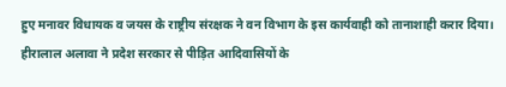हुए मनावर विधायक व जयस के राष्ट्रीय संरक्षक ने वन विभाग के इस कार्यवाही को तानाशाही करार दिया। हीरालाल अलावा ने प्रदेश सरकार से पीड़ित आदिवासियों के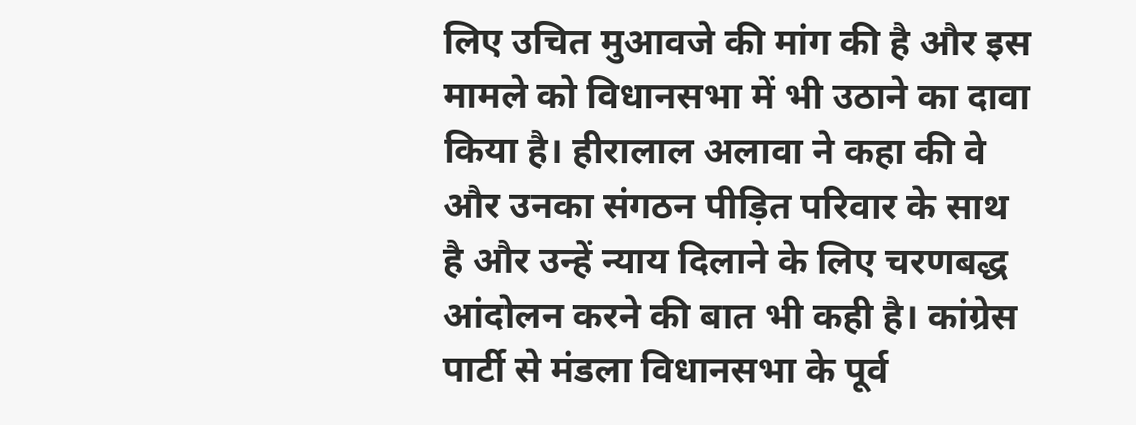लिए उचित मुआवजे की मांग की है और इस मामले को विधानसभा में भी उठाने का दावा किया है। हीरालाल अलावा ने कहा की वे और उनका संगठन पीड़ित परिवार के साथ है और उन्हें न्याय दिलाने के लिए चरणबद्ध आंदोलन करने की बात भी कही है। कांग्रेस पार्टी से मंडला विधानसभा के पूर्व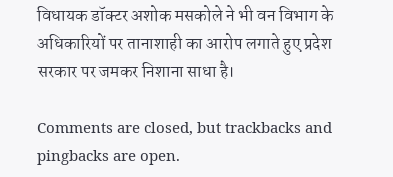विधायक डॉक्टर अशोक मसकोले ने भी वन विभाग के अधिकारियों पर तानाशाही का आरोप लगाते हुए प्रदेश सरकार पर जमकर निशाना साधा है।

Comments are closed, but trackbacks and pingbacks are open.